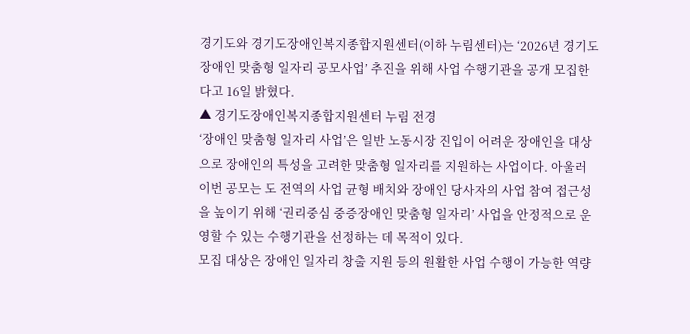경기도와 경기도장애인복지종합지원센터(이하 누림센터)는 ‘2026년 경기도 장애인 맞춤형 일자리 공모사업’ 추진을 위해 사업 수행기관을 공개 모집한다고 16일 밝혔다.
▲ 경기도장애인복지종합지원센터 누림 전경
‘장애인 맞춤형 일자리 사업’은 일반 노동시장 진입이 어려운 장애인을 대상으로 장애인의 특성을 고려한 맞춤형 일자리를 지원하는 사업이다. 아울러 이번 공모는 도 전역의 사업 균형 배치와 장애인 당사자의 사업 참여 접근성을 높이기 위해 ‘권리중심 중증장애인 맞춤형 일자리’ 사업을 안정적으로 운영할 수 있는 수행기관을 선정하는 데 목적이 있다.
모집 대상은 장애인 일자리 창출 지원 등의 원활한 사업 수행이 가능한 역량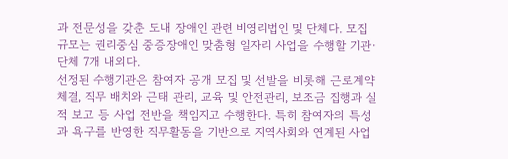과 전문성을 갖춘 도내 장애인 관련 비영리법인 및 단체다. 모집 규모는 권리중심 중증장애인 맞춤형 일자리 사업을 수행할 기관·단체 7개 내외다.
선정된 수행기관은 참여자 공개 모집 및 선발을 비롯해 근로계약 체결, 직무 배치와 근태 관리, 교육 및 안전관리, 보조금 집행과 실적 보고 등 사업 전반을 책임지고 수행한다. 특히 참여자의 특성과 욕구를 반영한 직무활동을 기반으로 지역사회와 연계된 사업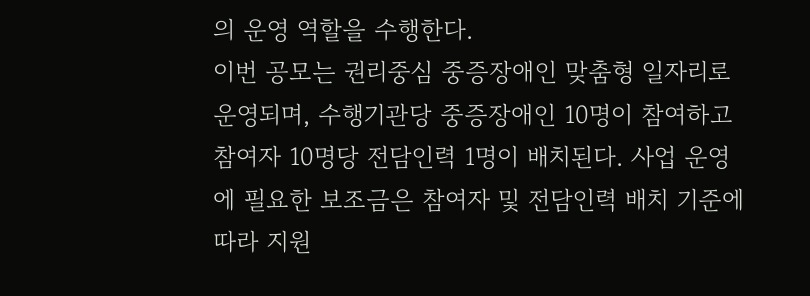의 운영 역할을 수행한다.
이번 공모는 권리중심 중증장애인 맞춤형 일자리로 운영되며, 수행기관당 중증장애인 10명이 참여하고 참여자 10명당 전담인력 1명이 배치된다. 사업 운영에 필요한 보조금은 참여자 및 전담인력 배치 기준에 따라 지원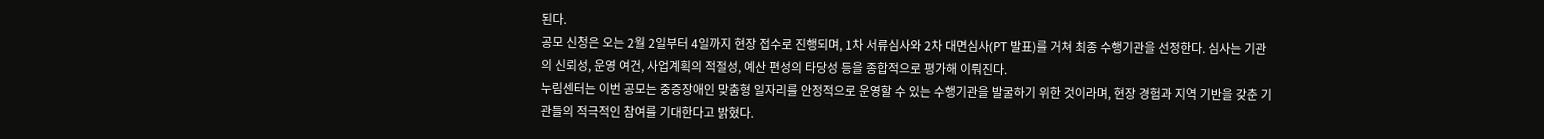된다.
공모 신청은 오는 2월 2일부터 4일까지 현장 접수로 진행되며, 1차 서류심사와 2차 대면심사(PT 발표)를 거쳐 최종 수행기관을 선정한다. 심사는 기관의 신뢰성, 운영 여건, 사업계획의 적절성, 예산 편성의 타당성 등을 종합적으로 평가해 이뤄진다.
누림센터는 이번 공모는 중증장애인 맞춤형 일자리를 안정적으로 운영할 수 있는 수행기관을 발굴하기 위한 것이라며, 현장 경험과 지역 기반을 갖춘 기관들의 적극적인 참여를 기대한다고 밝혔다.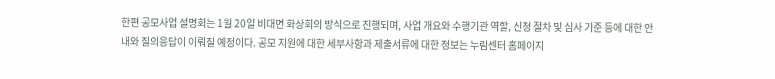한편 공모사업 설명회는 1월 20일 비대면 화상회의 방식으로 진행되며, 사업 개요와 수행기관 역할, 신청 절차 및 심사 기준 등에 대한 안내와 질의응답이 이뤄질 예정이다. 공모 지원에 대한 세부사항과 제출서류에 대한 정보는 누림센터 홈페이지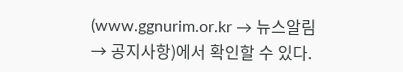(www.ggnurim.or.kr → 뉴스알림 → 공지사항)에서 확인할 수 있다.